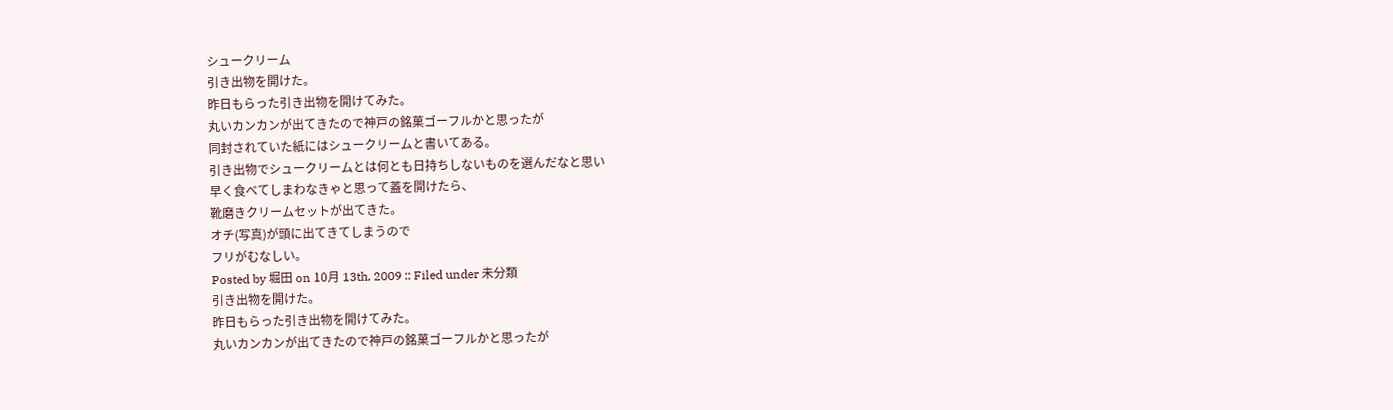シュークリーム
引き出物を開けた。
昨日もらった引き出物を開けてみた。
丸いカンカンが出てきたので神戸の銘菓ゴーフルかと思ったが
同封されていた紙にはシュークリームと書いてある。
引き出物でシュークリームとは何とも日持ちしないものを選んだなと思い
早く食べてしまわなきゃと思って蓋を開けたら、
靴磨きクリームセットが出てきた。
オチ(写真)が頭に出てきてしまうので
フリがむなしい。
Posted by 堀田 on 10月 13th, 2009 :: Filed under 未分類
引き出物を開けた。
昨日もらった引き出物を開けてみた。
丸いカンカンが出てきたので神戸の銘菓ゴーフルかと思ったが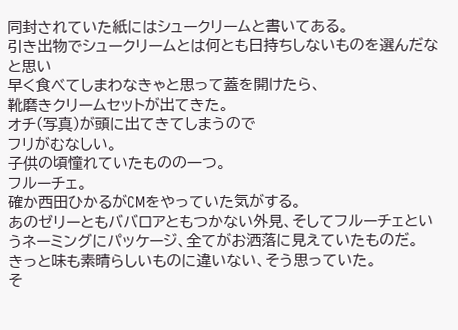同封されていた紙にはシュークリームと書いてある。
引き出物でシュークリームとは何とも日持ちしないものを選んだなと思い
早く食べてしまわなきゃと思って蓋を開けたら、
靴磨きクリームセットが出てきた。
オチ(写真)が頭に出てきてしまうので
フリがむなしい。
子供の頃憧れていたものの一つ。
フルーチェ。
確か西田ひかるがCMをやっていた気がする。
あのゼリーともババロアともつかない外見、そしてフルーチェというネーミングにパッケージ、全てがお洒落に見えていたものだ。
きっと味も素晴らしいものに違いない、そう思っていた。
そ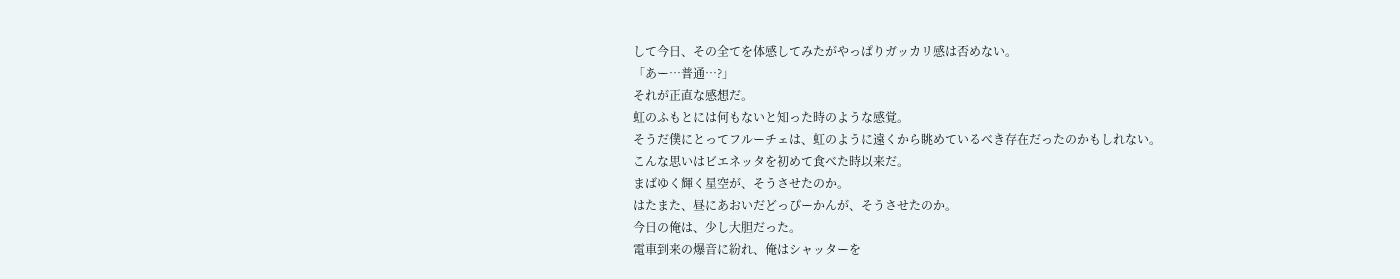して今日、その全てを体感してみたがやっぱりガッカリ感は否めない。
「あー…普通…?」
それが正直な感想だ。
虹のふもとには何もないと知った時のような感覚。
そうだ僕にとってフルーチェは、虹のように遠くから眺めているべき存在だったのかもしれない。
こんな思いはビエネッタを初めて食べた時以来だ。
まばゆく輝く星空が、そうさせたのか。
はたまた、昼にあおいだどっぴーかんが、そうさせたのか。
今日の俺は、少し大胆だった。
電車到来の爆音に紛れ、俺はシャッターを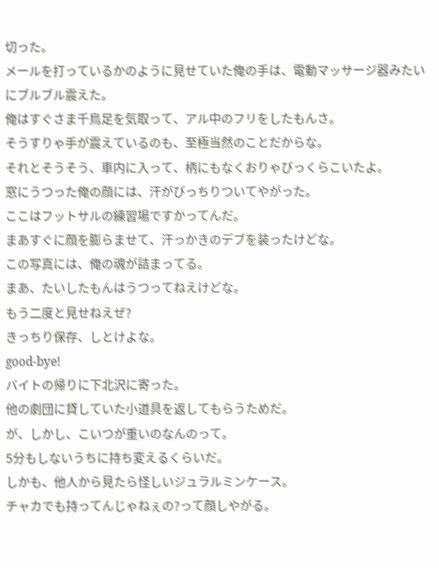切った。
メールを打っているかのように見せていた俺の手は、電動マッサージ器みたいにブルブル震えた。
俺はすぐさま千鳥足を気取って、アル中のフリをしたもんさ。
そうすりゃ手が震えているのも、至極当然のことだからな。
それとそうそう、車内に入って、柄にもなくおりゃびっくらこいたよ。
窓にうつった俺の顔には、汗がびっちりついてやがった。
ここはフットサルの練習場ですかってんだ。
まあすぐに顔を膨らませて、汗っかきのデブを装ったけどな。
この写真には、俺の魂が詰まってる。
まあ、たいしたもんはうつってねえけどな。
もう二度と見せねえぜ?
きっちり保存、しとけよな。
good-bye!
バイトの帰りに下北沢に寄った。
他の劇団に貸していた小道具を返してもらうためだ。
が、しかし、こいつが重いのなんのって。
5分もしないうちに持ち変えるくらいだ。
しかも、他人から見たら怪しいジュラルミンケース。
チャカでも持ってんじゃねぇの?って顔しやがる。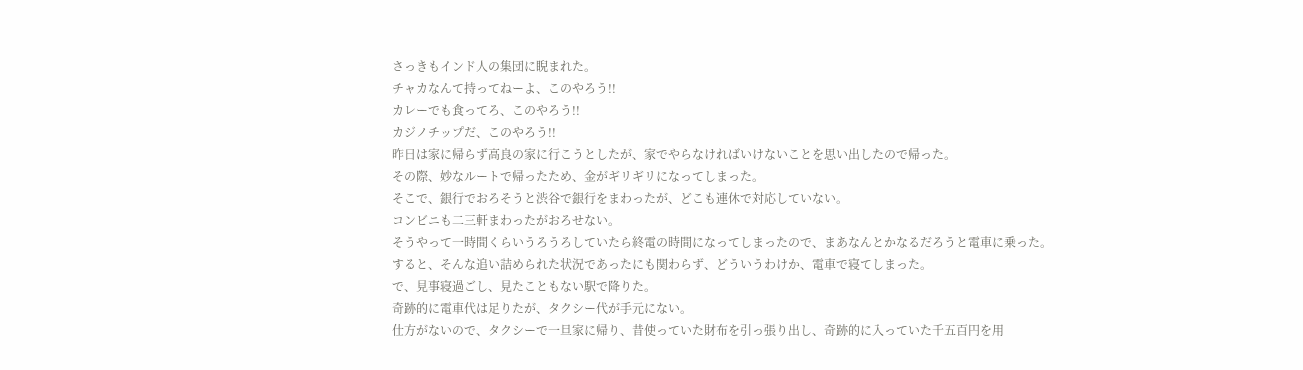さっきもインド人の集団に睨まれた。
チャカなんて持ってねーよ、このやろう!!
カレーでも食ってろ、このやろう!!
カジノチップだ、このやろう!!
昨日は家に帰らず高良の家に行こうとしたが、家でやらなければいけないことを思い出したので帰った。
その際、妙なルートで帰ったため、金がギリギリになってしまった。
そこで、銀行でおろそうと渋谷で銀行をまわったが、どこも連休で対応していない。
コンビニも二三軒まわったがおろせない。
そうやって一時間くらいうろうろしていたら終電の時間になってしまったので、まあなんとかなるだろうと電車に乗った。
すると、そんな追い詰められた状況であったにも関わらず、どういうわけか、電車で寝てしまった。
で、見事寝過ごし、見たこともない駅で降りた。
奇跡的に電車代は足りたが、タクシー代が手元にない。
仕方がないので、タクシーで一旦家に帰り、昔使っていた財布を引っ張り出し、奇跡的に入っていた千五百円を用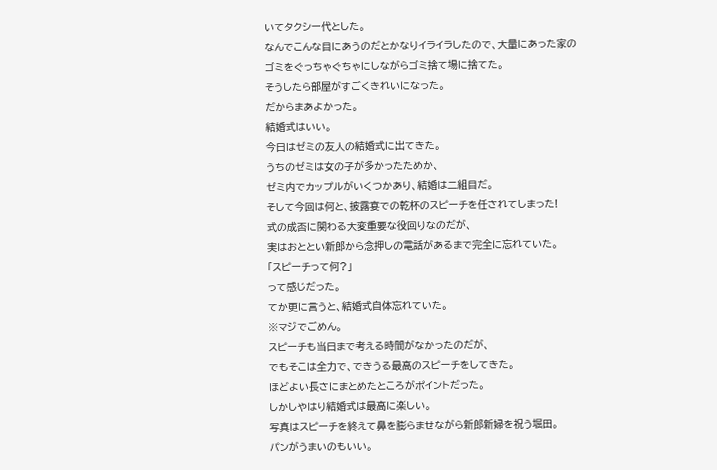いてタクシー代とした。
なんでこんな目にあうのだとかなりイライラしたので、大量にあった家のゴミをぐっちゃぐちゃにしながらゴミ捨て場に捨てた。
そうしたら部屋がすごくきれいになった。
だからまあよかった。
結婚式はいい。
今日はゼミの友人の結婚式に出てきた。
うちのゼミは女の子が多かったためか、
ゼミ内でカップルがいくつかあり、結婚は二組目だ。
そして今回は何と、披露宴での乾杯のスピーチを任されてしまった!
式の成否に関わる大変重要な役回りなのだが、
実はおととい新郎から念押しの電話があるまで完全に忘れていた。
「スピーチって何?」
って感じだった。
てか更に言うと、結婚式自体忘れていた。
※マジでごめん。
スピーチも当日まで考える時間がなかったのだが、
でもそこは全力で、できうる最高のスピーチをしてきた。
ほどよい長さにまとめたところがポイントだった。
しかしやはり結婚式は最高に楽しい。
写真はスピーチを終えて鼻を膨らませながら新郎新婦を祝う堀田。
パンがうまいのもいい。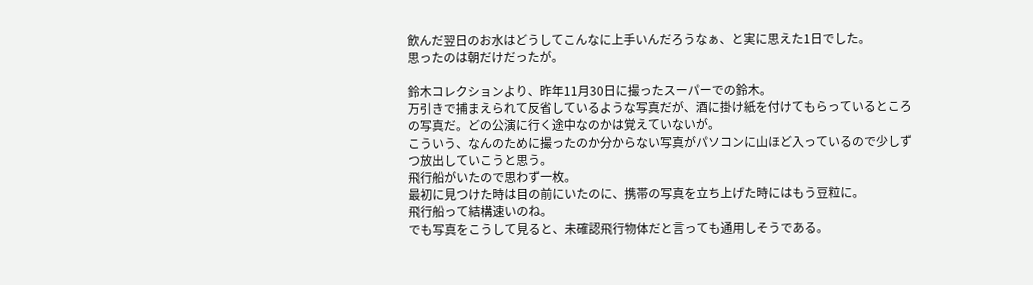飲んだ翌日のお水はどうしてこんなに上手いんだろうなぁ、と実に思えた1日でした。
思ったのは朝だけだったが。

鈴木コレクションより、昨年11月30日に撮ったスーパーでの鈴木。
万引きで捕まえられて反省しているような写真だが、酒に掛け紙を付けてもらっているところの写真だ。どの公演に行く途中なのかは覚えていないが。
こういう、なんのために撮ったのか分からない写真がパソコンに山ほど入っているので少しずつ放出していこうと思う。
飛行船がいたので思わず一枚。
最初に見つけた時は目の前にいたのに、携帯の写真を立ち上げた時にはもう豆粒に。
飛行船って結構速いのね。
でも写真をこうして見ると、未確認飛行物体だと言っても通用しそうである。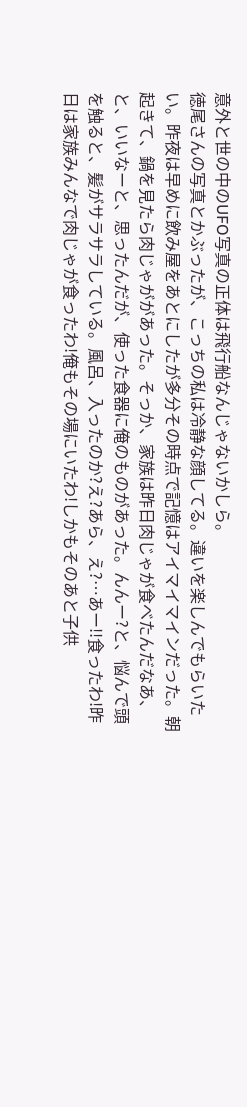意外と世の中のUFO写真の正体は飛行船なんじゃないかしら。
徳尾さんの写真とかぶったが、こっちの私は冷静な顔してる。違いを楽しんでもらいたい。昨夜は早めに飲み屋をあとにしたが多分その時点で記憶はアイマイマインだった。朝起きて、鍋を見たら肉じゃががあった。そっか、家族は昨日肉じゃが食べたんだなあ、と、いいなーと、思ったんだが、使った食器に俺のものがあった。んんー?と、悩んで頭を触ると、髪がサラサラしている。風呂、入ったのか?え?あら、え?…あー!!食ったわ!昨日は家族みんなで肉じゃが食ったわ!俺もその場にいたわ!しかもそのあと子供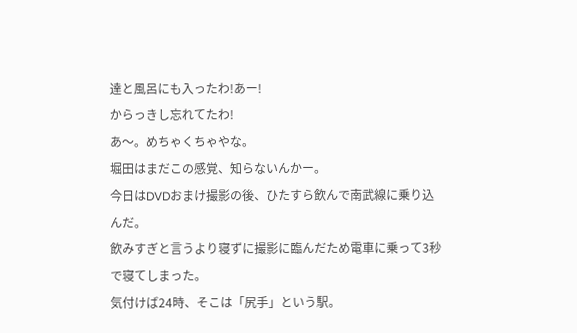達と風呂にも入ったわ!あー!
からっきし忘れてたわ!
あ〜。めちゃくちゃやな。
堀田はまだこの感覚、知らないんかー。
今日はDVDおまけ撮影の後、ひたすら飲んで南武線に乗り込んだ。
飲みすぎと言うより寝ずに撮影に臨んだため電車に乗って3秒で寝てしまった。
気付けば24時、そこは「尻手」という駅。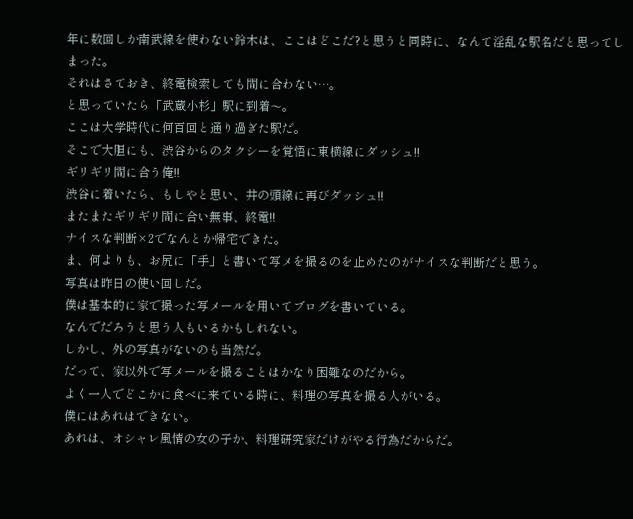年に数回しか南武線を使わない鈴木は、ここはどこだ?と思うと同時に、なんて淫乱な駅名だと思ってしまった。
それはさておき、終電検索しても間に合わない…。
と思っていたら「武蔵小杉」駅に到着〜。
ここは大学時代に何百回と通り過ぎた駅だ。
そこで大胆にも、渋谷からのタクシーを覚悟に東横線にダッシュ!!
ギリギリ間に合う俺!!
渋谷に着いたら、もしやと思い、井の頭線に再びダッシュ!!
またまたギリギリ間に合い無事、終電!!
ナイスな判断×2でなんとか帰宅できた。
ま、何よりも、お尻に「手」と書いて写メを撮るのを止めたのがナイスな判断だと思う。
写真は昨日の使い回しだ。
僕は基本的に家で撮った写メールを用いてブログを書いている。
なんでだろうと思う人もいるかもしれない。
しかし、外の写真がないのも当然だ。
だって、家以外で写メールを撮ることはかなり困難なのだから。
よく一人でどこかに食べに来ている時に、料理の写真を撮る人がいる。
僕にはあれはできない。
あれは、オシャレ風情の女の子か、料理研究家だけがやる行為だからだ。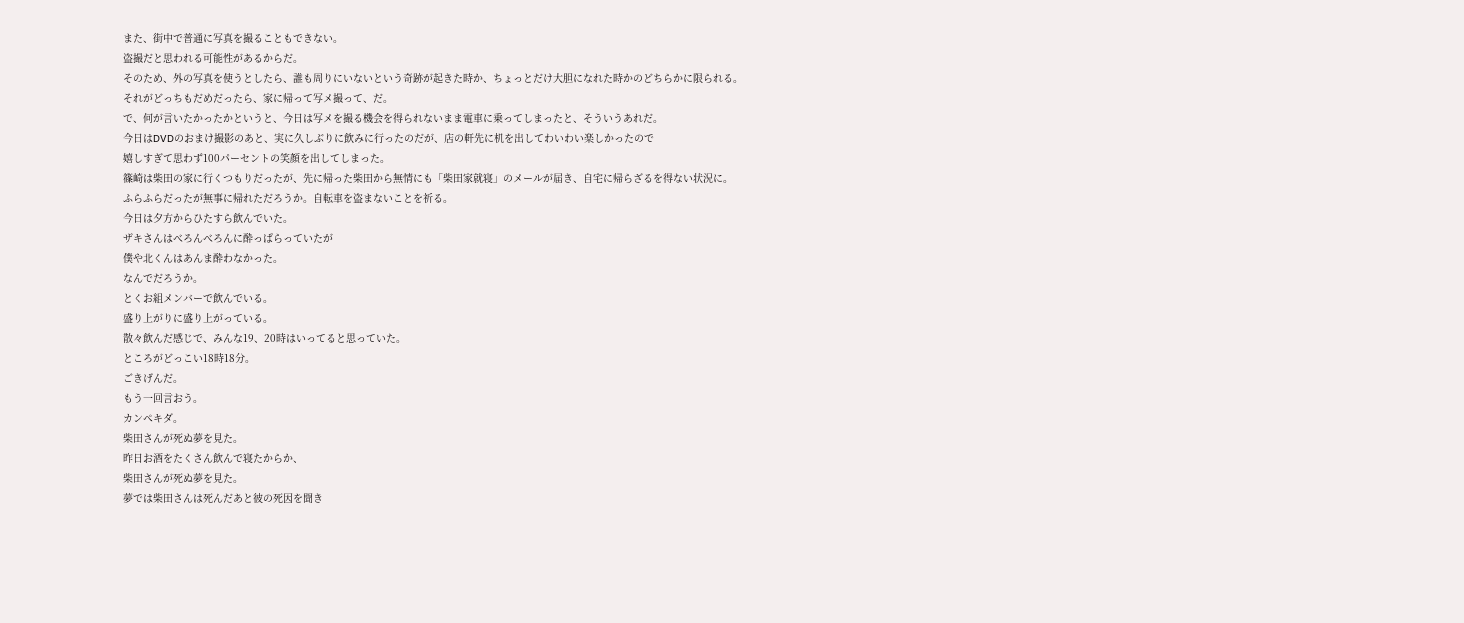また、街中で普通に写真を撮ることもできない。
盗撮だと思われる可能性があるからだ。
そのため、外の写真を使うとしたら、誰も周りにいないという奇跡が起きた時か、ちょっとだけ大胆になれた時かのどちらかに限られる。
それがどっちもだめだったら、家に帰って写メ撮って、だ。
で、何が言いたかったかというと、今日は写メを撮る機会を得られないまま電車に乗ってしまったと、そういうあれだ。
今日はDVDのおまけ撮影のあと、実に久しぶりに飲みに行ったのだが、店の軒先に机を出してわいわい楽しかったので
嬉しすぎて思わず100パーセントの笑顔を出してしまった。
篠崎は柴田の家に行くつもりだったが、先に帰った柴田から無情にも「柴田家就寝」のメールが届き、自宅に帰らざるを得ない状況に。
ふらふらだったが無事に帰れただろうか。自転車を盗まないことを祈る。
今日は夕方からひたすら飲んでいた。
ザキさんはべろんべろんに酔っぱらっていたが
僕や北くんはあんま酔わなかった。
なんでだろうか。
とくお組メンバーで飲んでいる。
盛り上がりに盛り上がっている。
散々飲んだ感じで、みんな19、20時はいってると思っていた。
ところがどっこい18時18分。
ごきげんだ。
もう一回言おう。
カンペキダ。
柴田さんが死ぬ夢を見た。
昨日お酒をたくさん飲んで寝たからか、
柴田さんが死ぬ夢を見た。
夢では柴田さんは死んだあと彼の死因を聞き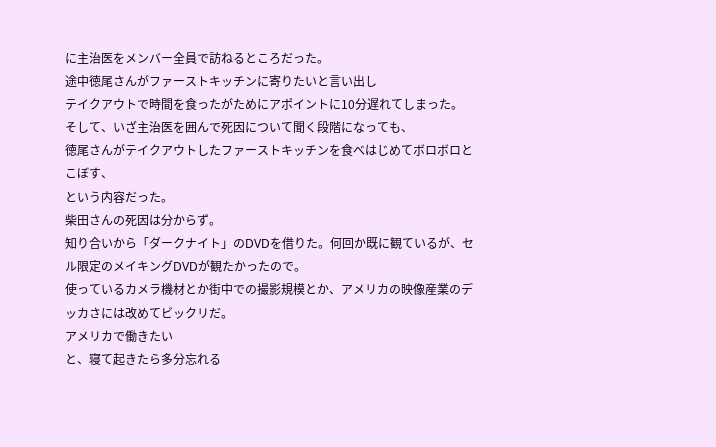に主治医をメンバー全員で訪ねるところだった。
途中徳尾さんがファーストキッチンに寄りたいと言い出し
テイクアウトで時間を食ったがためにアポイントに10分遅れてしまった。
そして、いざ主治医を囲んで死因について聞く段階になっても、
徳尾さんがテイクアウトしたファーストキッチンを食べはじめてボロボロとこぼす、
という内容だった。
柴田さんの死因は分からず。
知り合いから「ダークナイト」のDVDを借りた。何回か既に観ているが、セル限定のメイキングDVDが観たかったので。
使っているカメラ機材とか街中での撮影規模とか、アメリカの映像産業のデッカさには改めてビックリだ。
アメリカで働きたい
と、寝て起きたら多分忘れる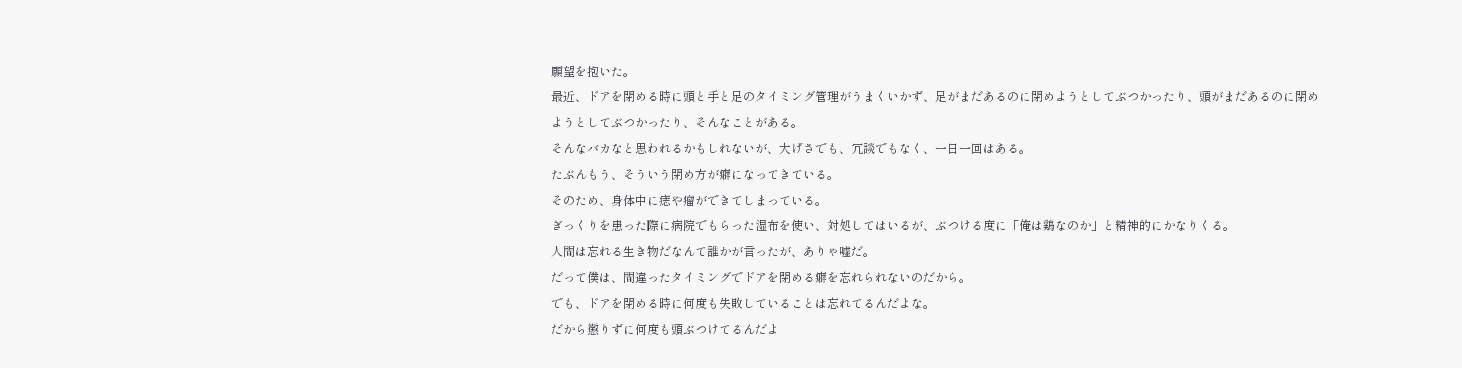願望を抱いた。
最近、ドアを閉める時に頭と手と足のタイミング管理がうまくいかず、足がまだあるのに閉めようとしてぶつかったり、頭がまだあるのに閉めようとしてぶつかったり、そんなことがある。
そんなバカなと思われるかもしれないが、大げさでも、冗談でもなく、一日一回はある。
たぶんもう、そういう閉め方が癖になってきている。
そのため、身体中に痣や瘤ができてしまっている。
ぎっくりを患った際に病院でもらった湿布を使い、対処してはいるが、ぶつける度に「俺は鶏なのか」と精神的にかなりくる。
人間は忘れる生き物だなんて誰かが言ったが、ありゃ嘘だ。
だって僕は、間違ったタイミングでドアを閉める癖を忘れられないのだから。
でも、ドアを閉める時に何度も失敗していることは忘れてるんだよな。
だから懲りずに何度も頭ぶつけてるんだよ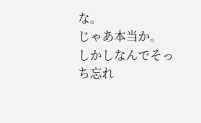な。
じゃあ本当か。
しかしなんでそっち忘れ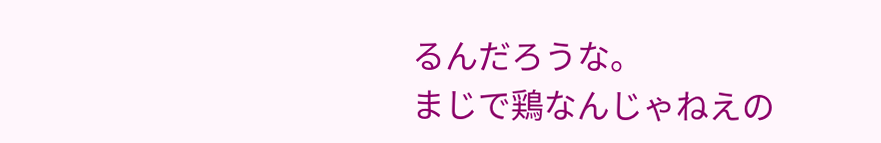るんだろうな。
まじで鶏なんじゃねえの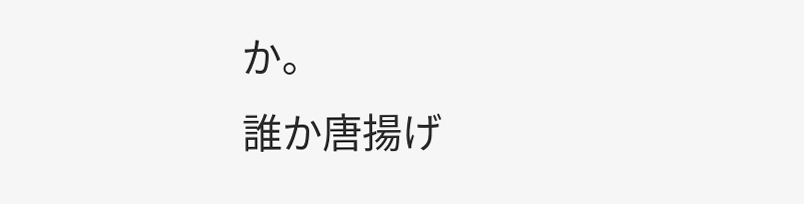か。
誰か唐揚げ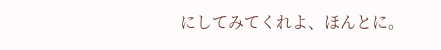にしてみてくれよ、ほんとに。